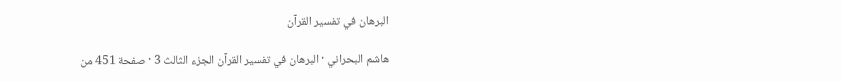البرهان في تفسير القرآن

هاشم البحراني · البرهان في تفسير القرآن الجزء الثالث 3 · صفحة 451 من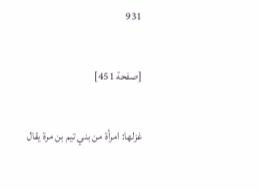931

[صفحة 451]

غزلها: امرأة من بني تيم بن مرة يقال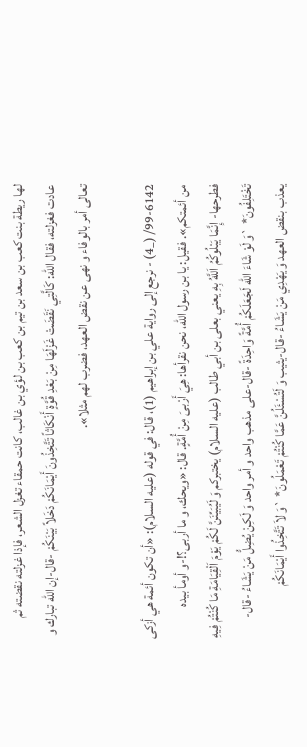لها ريطة بنت كعب بن سعد بن تيم بن كعب بن لؤي بن غالب، كانت حمقاء تغزل الشعر، فإذا غزلته نقضته ثم عادت فغزلته، فقال الله: كَالَّتِي نَقَضَتْ غَزْلَهَا مِنْ بَعْدِ قُوَّةٍ أَنْكَاثاً تَتَّخِذُونَ أَيْمَانَكُمْ دَخَلاً بَيْنَكُمْ -قال-إن الله تبارك و تعالى أمر بالوفاء و نهى عن نقض العهد، فضرب لهم مثلا».

99-6142/ (_4) - نرجع إلى رواية علي بن إبراهيم (1)، قال: في قوله (عليه السلام): «أن تكون أئمة هي أزكى من أئمتكم». فقيل: يا بن رسول الله، نحن نقرأها: هِيَ أَرْبىَ مِنْ أُمَّةٍ. قال: «ويحك، و ما أربى؟!-و أومأ بيده فطرحها- إِنَّمَا يَبْلُوكُمُ اَللَّهُ بِهِ يعني بعلى بن أبي طالب (عليه السلام) يختبركم وَ لَيُبَيِّنَنَّ لَكُمْ يَوْمَ اَلْقِيَامَةِ مَا كُنْتُمْ فِيهِ تَخْتَلِفُونَ* `وَ لَوْ شَاءَ الله لَجَعَلَكُمْ أُمَّةً وَاحِدَةً -قال-على مذهب واحد و أمر واحد وَ لَكِنْ يُضِلُّ مَنْ يَشَاءُ -قال-يعذب بنقض العهد وَ يَهْدِي مَنْ يَشَاءُ -قال-يثيب وَ لَتُسْئَلُنَّ عَمَّا كُنْتُمْ تَعْمَلُونَ* `وَ لاَ تَتَّخِذُوا أَيْمَانَكُمْ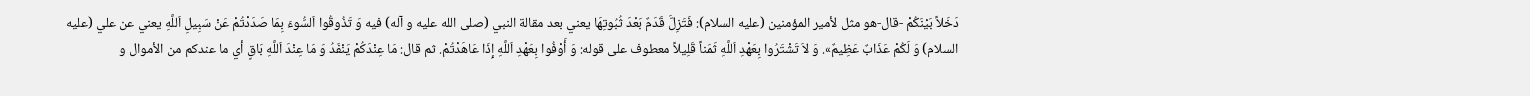دَخَلاً بَيْنَكُمْ -قال-هو مثل لأمير المؤمنين (عليه السلام): فَتَزِلَّ قَدَمٌ بَعْدَ ثُبُوتِهَا يعني بعد مقالة النبي (صلى الله عليه و آله) فيه وَ تَذُوقُوا اَلسُّوءَ بِمَا صَدَدْتُمْ عَنْ سَبِيلِ اَللَّهِ يعني عن علي (عليه السلام) وَ لَكُمْ عَذَابٌ عَظِيمٌ». وَ لاَ تَشْتَرُوا بِعَهْدِ اَللَّهِ ثَمَناً قَلِيلاً معطوف على قوله: وَ أَوْفُوا بِعَهْدِ اَللَّهِ إِذَا عَاهَدْتُمْ. ثم قال: مَا عِنْدَكُمْ يَنْفَدُ وَ مَا عِنْدَ اَللَّهِ بَاقٍ أي ما عندكم من الأموال و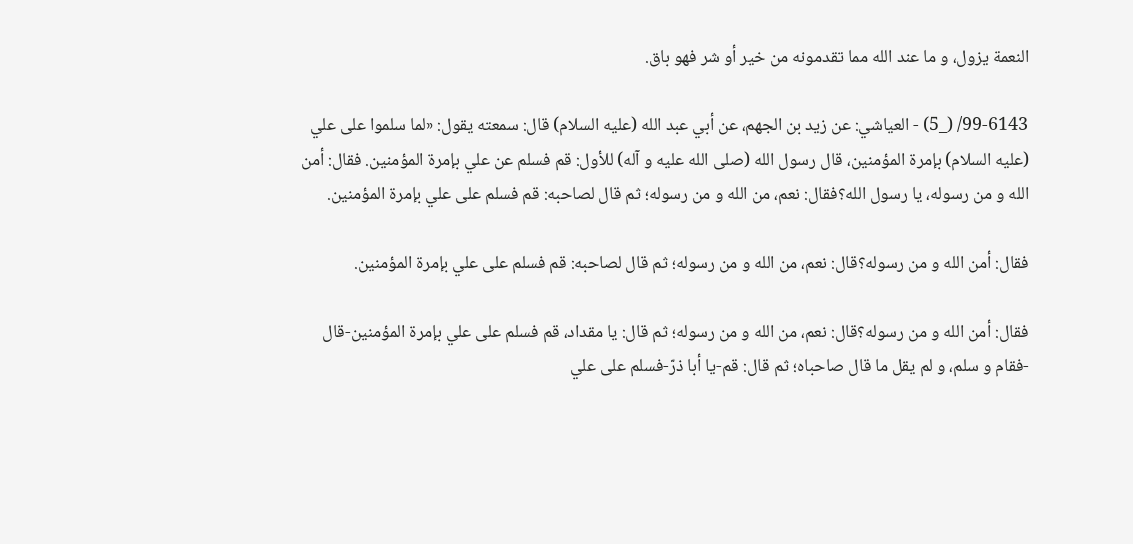النعمة يزول، و ما عند الله مما تقدمونه من خير أو شر فهو باق.

99-6143/ (_5) - العياشي: عن زيد بن الجهم، عن أبي عبد الله (عليه السلام) قال: سمعته يقول: «لما سلموا على علي (عليه السلام) بإمرة المؤمنين، قال رسول الله (صلى الله عليه و آله) للأول: قم فسلم عن علي بإمرة المؤمنين. فقال: أمن الله و من رسوله، يا رسول الله؟فقال: نعم، من الله و من رسوله؛ ثم قال لصاحبه: قم فسلم على علي بإمرة المؤمنين.

فقال: أمن الله و من رسوله؟قال: نعم، من الله و من رسوله؛ ثم قال لصاحبه: قم فسلم على علي بإمرة المؤمنين.

فقال: أمن الله و من رسوله؟قال: نعم، من الله و من رسوله؛ ثم قال: يا مقداد، قم فسلم على علي بإمرة المؤمنين-قال -فقام و سلم، و لم يقل ما قال صاحباه؛ ثم قال: قم-يا أبا ذرّ-فسلم على علي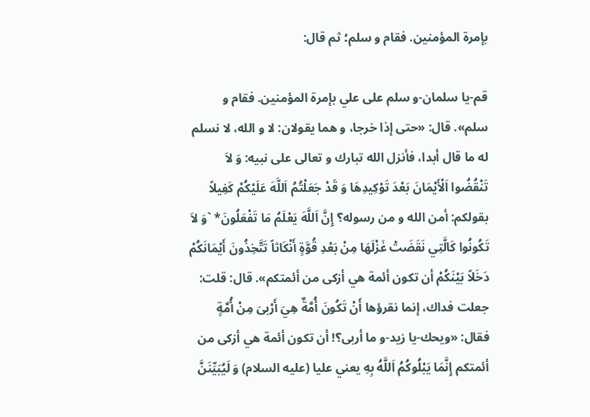بإمرة المؤمنين. فقام و سلم؛ ثم قال:

قم-يا سلمان-و سلم على علي بإمرة المؤمنين. فقام و سلم». قال: «حتى إذا خرجا، و هما يقولان: لا و الله، لا نسلم له ما قال أبدا، فأنزل الله تبارك و تعالى على نبيه: وَ لاَ تَنْقُضُوا اَلْأَيْمَانَ بَعْدَ تَوْكِيدِهَا وَ قَدْ جَعَلْتُمُ اَللَّهَ عَلَيْكُمْ كَفِيلاً بقولكم: أمن الله و من رسوله؟ إِنَّ اَللَّهَ يَعْلَمُ مَا تَفْعَلُونَ* `وَ لاَ تَكُونُوا كَالَّتِي نَقَضَتْ غَزْلَهَا مِنْ بَعْدِ قُوَّةٍ أَنْكَاثاً تَتَّخِذُونَ أَيْمَانَكُمْ دَخَلاً بَيْنَكُمْ أن تكون أئمة هي أزكى من أئمتكم». قال: قلت: جعلت فداك، إنما نقرؤها أَنْ تَكُونَ أُمَّةٌ هِيَ أَرْبىَ مِنْ أُمَّةٍ فقال: «ويحك-يا زيد-و ما أربى؟! أن تكون أئمة هي أزكى من أئمتكم إِنَّمَا يَبْلُوكُمُ اَللَّهُ بِهِ يعني عليا (عليه السلام) وَ لَيُبَيِّنَنَّ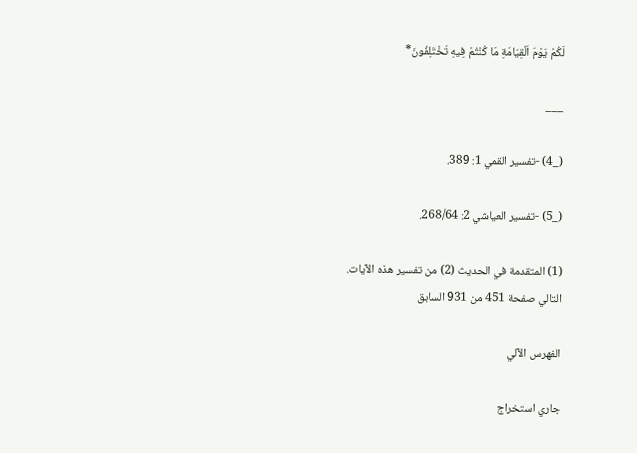لَكُمْ يَوْمَ اَلْقِيَامَةِ مَا كُنْتُمْ فِيهِ تَخْتَلِفُونَ*

___

(_4) -تفسير القمي 1: 389.

(_5) -تفسير العياشي 2: 268/64.

(1) المتقدمة في الحديث (2) من تفسير هذه الآيات.
التالي صفحة 451 من 931 السابق

الفهرس الآلي

جاري استخراج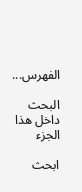الفهرس...

البحث داخل هذا الجزء

ابحث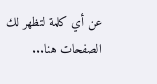عن أي كلمة لتظهر لك الصفحات هنا...